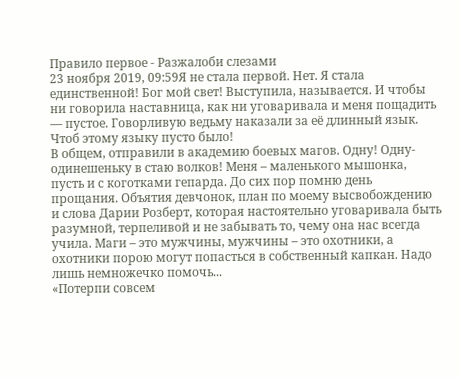Правило первое - Разжалоби слезами
23 ноября 2019, 09:59Я не стала первой. Нет. Я стала единственной! Бог мой свет! Выступила, называется. И чтобы ни говорила наставница, как ни уговаривала и меня пощадить — пустое. Говорливую ведьму наказали за её длинный язык. Чтоб этому языку пусто было!
В общем, отправили в академию боевых магов. Одну! Одну-одинешеньку в стаю волков! Меня – маленького мышонка, пусть и с коготками гепарда. До сих пор помню день прощания. Объятия девчонок, план по моему высвобождению и слова Дарии Розберт, которая настоятельно уговаривала быть разумной, терпеливой и не забывать то, чему она нас всегда учила. Маги – это мужчины, мужчины – это охотники, а охотники порою могут попасться в собственный капкан. Надо лишь немножечко помочь...
«Потерпи совсем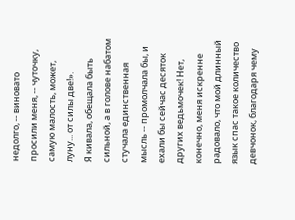недолго, -- виновато просили меня, -- чуточку, самую малость, может, луну... от силы две!».
Я кивала, обещала быть сильной, а в голове набатом стучала единственная мысль -- промолчала бы, и ехали бы сейчас десяток других ведьмочек! Нет, конечно, меня искренне радовало, что мой длинный язык спас такое количество девчонок, благодаря чему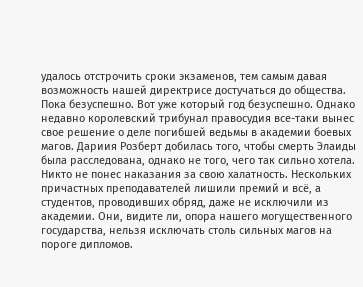удалось отстрочить сроки экзаменов, тем самым давая возможность нашей директрисе достучаться до общества. Пока безуспешно. Вот уже который год безуспешно. Однако недавно королевский трибунал правосудия все-таки вынес свое решение о деле погибшей ведьмы в академии боевых магов. Дариия Розберт добилась того, чтобы смерть Элаиды была расследована, однако не того, чего так сильно хотела. Никто не понес наказания за свою халатность. Нескольких причастных преподавателей лишили премий и всё, а студентов, проводивших обряд, даже не исключили из академии. Они, видите ли, опора нашего могущественного государства, нельзя исключать столь сильных магов на пороге дипломов.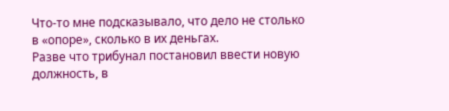Что-то мне подсказывало, что дело не столько в «опоре», сколько в их деньгах.
Разве что трибунал постановил ввести новую должность, в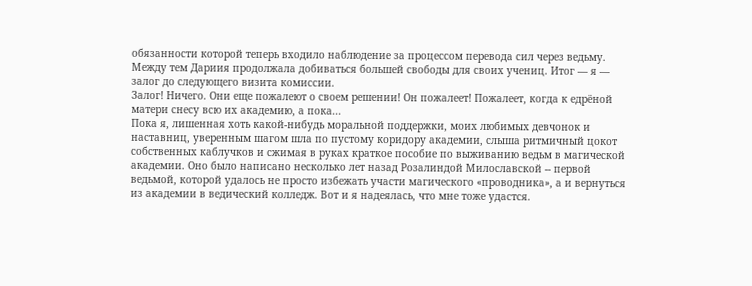обязанности которой теперь входило наблюдение за процессом перевода сил через ведьму. Между тем Дариия продолжала добиваться большей свободы для своих учениц. Итог — я — залог до следующего визита комиссии.
Залог! Ничего. Они еще пожалеют о своем решении! Он пожалеет! Пожалеет, когда к едрёной матери снесу всю их академию, а пока...
Пока я, лишенная хоть какой-нибудь моральной поддержки, моих любимых девчонок и наставниц, уверенным шагом шла по пустому коридору академии, слыша ритмичный цокот собственных каблучков и сжимая в руках краткое пособие по выживанию ведьм в магической академии. Оно было написано несколько лет назад Розалиндой Милославской -- первой ведьмой, которой удалось не просто избежать участи магического «проводника», а и вернуться из академии в ведический колледж. Вот и я надеялась, что мне тоже удастся.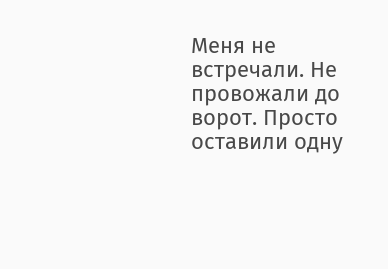Меня не встречали. Не провожали до ворот. Просто оставили одну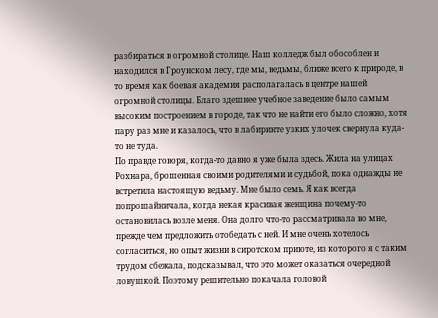разбираться в огромной столице. Наш колледж был обособлен и находился в Гроунском лесу, где мы, ведьмы, ближе всего к природе, в то время как боевая академия располагалась в центре нашей огромной столицы. Благо здешнее учебное заведение было самым высоким построением в городе, так что не найти его было сложно, хотя пару раз мне и казалось, что в лабиринте узких улочек свернула куда-то не туда.
По правде говоря, когда-то давно я уже была здесь. Жила на улицах Рохнара, брошенная своими родителями и судьбой, пока однажды не встретила настоящую ведьму. Мне было семь. Я как всегда попрошайничала, когда некая красивая женщина почему-то остановилась возле меня. Она долго что-то рассматривала во мне, прежде чем предложить отобедать с ней. И мне очень хотелось согласиться, но опыт жизни в сиротском приюте, из которого я с таким трудом сбежала, подсказывал, что это может оказаться очередной ловушкой. Поэтому решительно покачала головой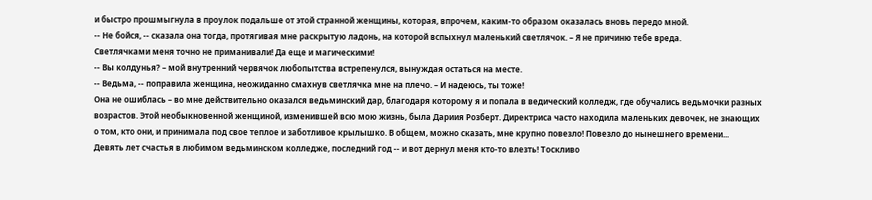и быстро прошмыгнула в проулок подальше от этой странной женщины, которая, впрочем, каким-то образом оказалась вновь передо мной.
-- Не бойся, -- сказала она тогда, протягивая мне раскрытую ладонь, на которой вспыхнул маленький светлячок. – Я не причиню тебе вреда.
Светлячками меня точно не приманивали! Да еще и магическими!
-- Вы колдунья? – мой внутренний червячок любопытства встрепенулся, вынуждая остаться на месте.
-- Ведьма, -- поправила женщина, неожиданно смахнув светлячка мне на плечо. – И надеюсь, ты тоже!
Она не ошиблась – во мне действительно оказался ведьминский дар, благодаря которому я и попала в ведический колледж, где обучались ведьмочки разных возрастов. Этой необыкновенной женщиной, изменившей всю мою жизнь, была Дариия Розберт. Директриса часто находила маленьких девочек, не знающих о том, кто они, и принимала под свое теплое и заботливое крылышко. В общем, можно сказать, мне крупно повезло! Повезло до нынешнего времени...
Девять лет счастья в любимом ведьминском колледже, последний год -- и вот дернул меня кто-то влезть! Тоскливо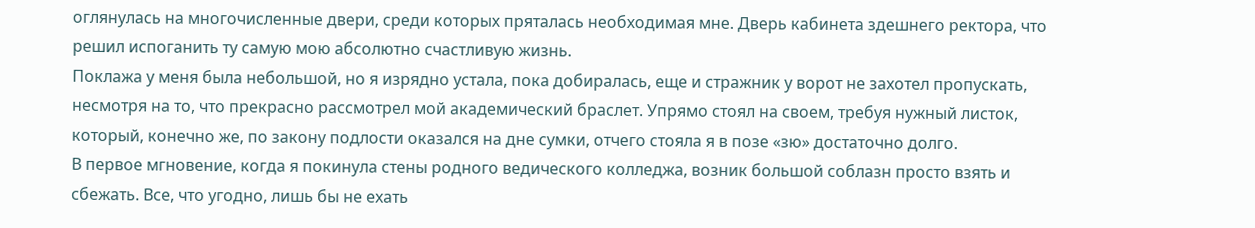оглянулась на многочисленные двери, среди которых пряталась необходимая мне. Дверь кабинета здешнего ректора, что решил испоганить ту самую мою абсолютно счастливую жизнь.
Поклажа у меня была небольшой, но я изрядно устала, пока добиралась, еще и стражник у ворот не захотел пропускать, несмотря на то, что прекрасно рассмотрел мой академический браслет. Упрямо стоял на своем, требуя нужный листок, который, конечно же, по закону подлости оказался на дне сумки, отчего стояла я в позе «зю» достаточно долго.
В первое мгновение, когда я покинула стены родного ведического колледжа, возник большой соблазн просто взять и сбежать. Все, что угодно, лишь бы не ехать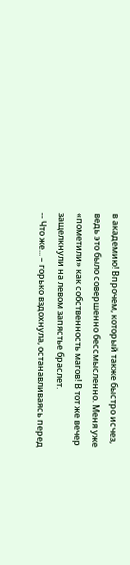в академию! Впрочем, который также быстро исчез, ведь это было совершенно бессмысленно. Меня уже «пометили» как собственность магов! В тот же вечер защелкнули на левом запястье браслет.
-- Что же... – горько вздохнула, останавливаясь перед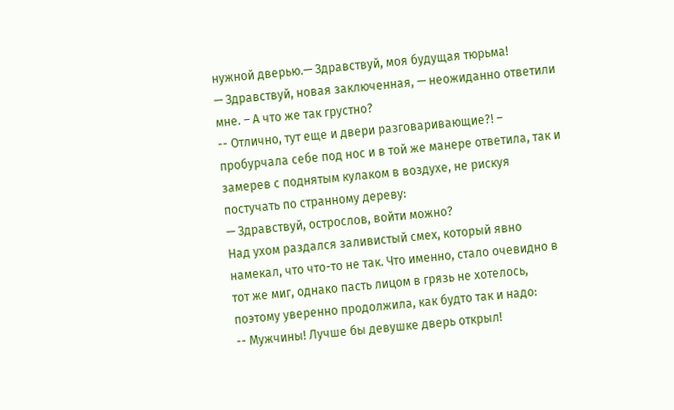нужной дверью.— Здравствуй, моя будущая тюрьма!
— Здравствуй, новая заключенная, — неожиданно ответили мне. – А что же так грустно?
-- Отлично, тут еще и двери разговаривающие?! – пробурчала себе под нос и в той же манере ответила, так и замерев с поднятым кулаком в воздухе, не рискуя постучать по странному дереву:
— Здравствуй, острослов, войти можно?
Над ухом раздался заливистый смех, который явно намекал, что что-то не так. Что именно, стало очевидно в тот же миг, однако пасть лицом в грязь не хотелось, поэтому уверенно продолжила, как будто так и надо:
-- Мужчины! Лучше бы девушке дверь открыл!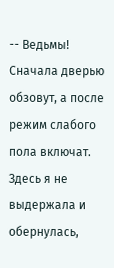-- Ведьмы! Сначала дверью обзовут, а после режим слабого пола включат.
Здесь я не выдержала и обернулась,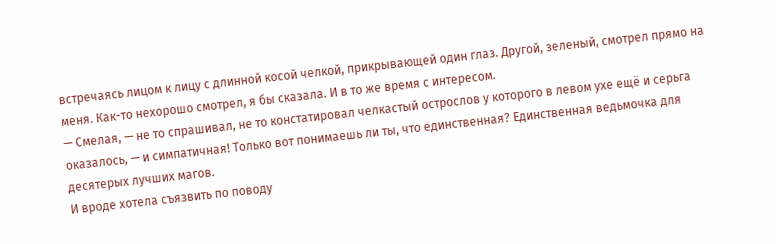встречаясь лицом к лицу с длинной косой челкой, прикрывающей один глаз. Другой, зеленый, смотрел прямо на меня. Как-то нехорошо смотрел, я бы сказала. И в то же время с интересом.
— Смелая, — не то спрашивал, не то констатировал челкастый острослов у которого в левом ухе ещё и серьга оказалось, — и симпатичная! Только вот понимаешь ли ты, что единственная? Единственная ведьмочка для десятерых лучших магов.
И вроде хотела съязвить по поводу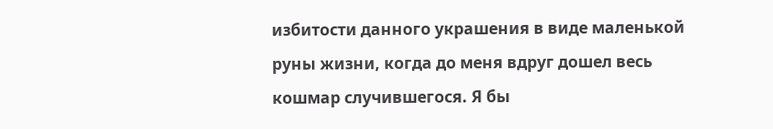избитости данного украшения в виде маленькой руны жизни, когда до меня вдруг дошел весь кошмар случившегося. Я бы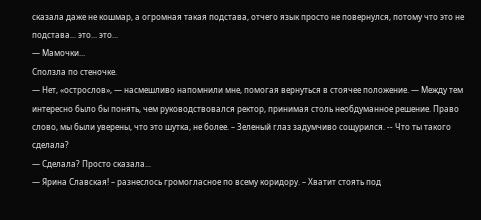сказала даже не кошмар, а огромная такая подстава, отчего язык просто не повернулся, потому что это не подстава... это... это...
— Мамочки...
Сползла по стеночке.
— Нет, «острослов», — насмешливо напомнили мне, помогая вернуться в стоячее положение. — Между тем интересно было бы понять, чем руководствовался ректор, принимая столь необдуманное решение. Право слово, мы были уверены, что это шутка, не более. – Зеленый глаз задумчиво сощурился. -- Что ты такого сделала?
— Сделала? Просто сказала...
— Ярина Славская! – разнеслось громогласное по всему коридору. – Хватит стоять под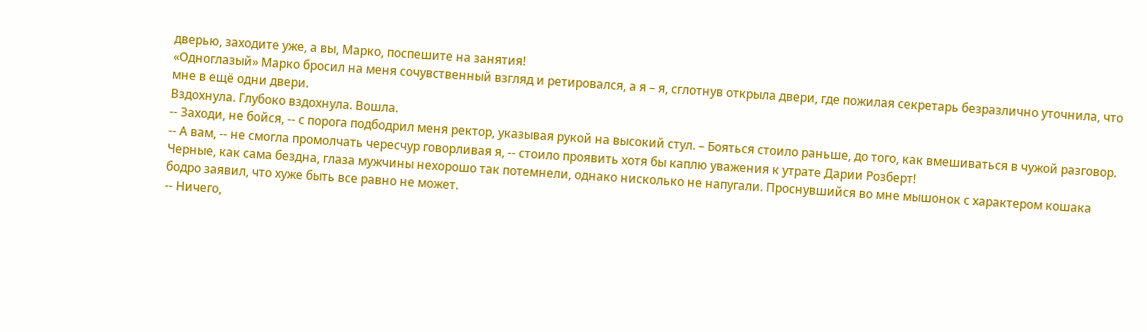дверью, заходите уже, а вы, Марко, поспешите на занятия!
«Одноглазый» Марко бросил на меня сочувственный взгляд и ретировался, а я – я, сглотнув открыла двери, где пожилая секретарь безразлично уточнила, что мне в ещё одни двери.
Вздохнула. Глубоко вздохнула. Вошла.
-- Заходи, не бойся, -- с порога подбодрил меня ректор, указывая рукой на высокий стул. – Бояться стоило раньше, до того, как вмешиваться в чужой разговор.
-- А вам, -- не смогла промолчать чересчур говорливая я, -- стоило проявить хотя бы каплю уважения к утрате Дарии Розберт!
Черные, как сама бездна, глаза мужчины нехорошо так потемнели, однако нисколько не напугали. Проснувшийся во мне мышонок с характером кошака бодро заявил, что хуже быть все равно не может.
-- Ничего,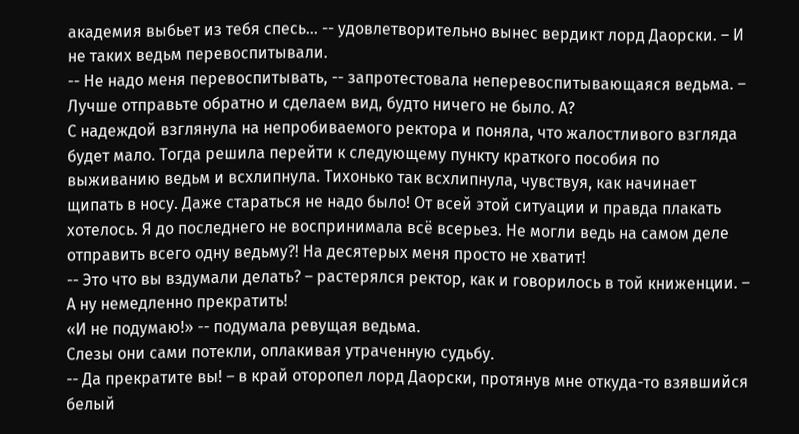академия выбьет из тебя спесь... -- удовлетворительно вынес вердикт лорд Даорски. – И не таких ведьм перевоспитывали.
-- Не надо меня перевоспитывать, -- запротестовала неперевоспитывающаяся ведьма. – Лучше отправьте обратно и сделаем вид, будто ничего не было. А?
С надеждой взглянула на непробиваемого ректора и поняла, что жалостливого взгляда будет мало. Тогда решила перейти к следующему пункту краткого пособия по выживанию ведьм и всхлипнула. Тихонько так всхлипнула, чувствуя, как начинает щипать в носу. Даже стараться не надо было! От всей этой ситуации и правда плакать хотелось. Я до последнего не воспринимала всё всерьез. Не могли ведь на самом деле отправить всего одну ведьму?! На десятерых меня просто не хватит!
-- Это что вы вздумали делать? – растерялся ректор, как и говорилось в той книженции. – А ну немедленно прекратить!
«И не подумаю!» -- подумала ревущая ведьма.
Слезы они сами потекли, оплакивая утраченную судьбу.
-- Да прекратите вы! – в край оторопел лорд Даорски, протянув мне откуда-то взявшийся белый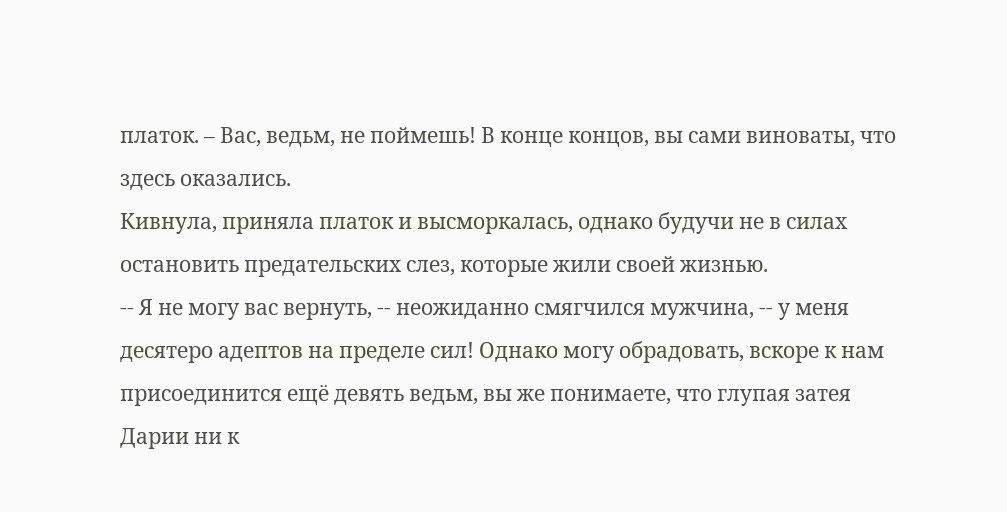платок. – Вас, ведьм, не поймешь! В конце концов, вы сами виноваты, что здесь оказались.
Кивнула, приняла платок и высморкалась, однако будучи не в силах остановить предательских слез, которые жили своей жизнью.
-- Я не могу вас вернуть, -- неожиданно смягчился мужчина, -- у меня десятеро адептов на пределе сил! Однако могу обрадовать, вскоре к нам присоединится ещё девять ведьм, вы же понимаете, что глупая затея Дарии ни к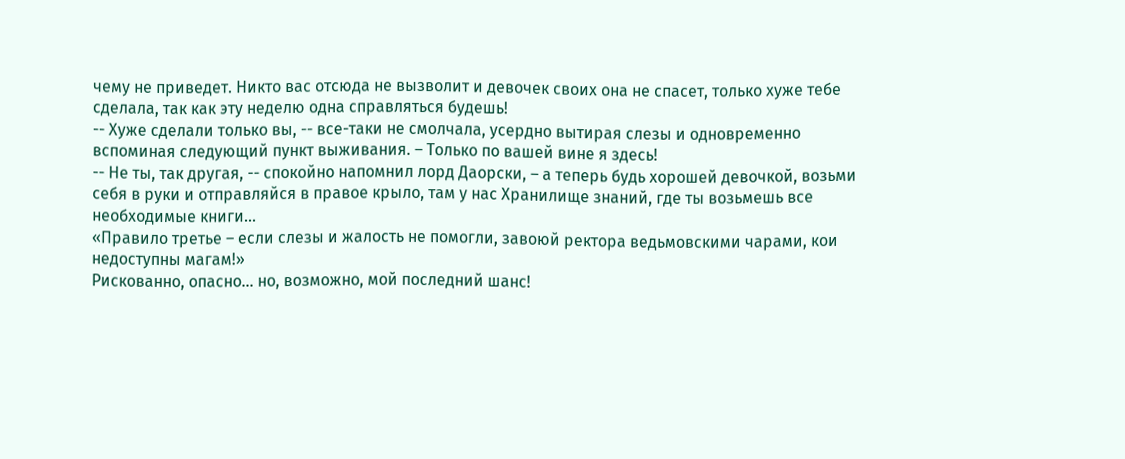чему не приведет. Никто вас отсюда не вызволит и девочек своих она не спасет, только хуже тебе сделала, так как эту неделю одна справляться будешь!
-- Хуже сделали только вы, -- все-таки не смолчала, усердно вытирая слезы и одновременно вспоминая следующий пункт выживания. – Только по вашей вине я здесь!
-- Не ты, так другая, -- спокойно напомнил лорд Даорски, – а теперь будь хорошей девочкой, возьми себя в руки и отправляйся в правое крыло, там у нас Хранилище знаний, где ты возьмешь все необходимые книги...
«Правило третье – если слезы и жалость не помогли, завоюй ректора ведьмовскими чарами, кои недоступны магам!»
Рискованно, опасно... но, возможно, мой последний шанс!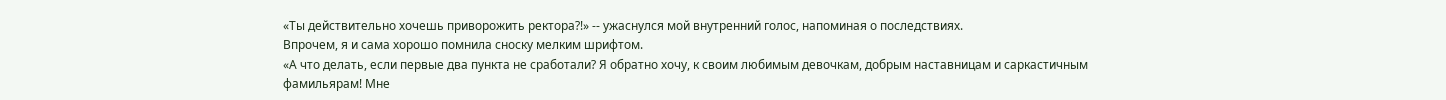«Ты действительно хочешь приворожить ректора?!» -- ужаснулся мой внутренний голос, напоминая о последствиях.
Впрочем, я и сама хорошо помнила сноску мелким шрифтом.
«А что делать, если первые два пункта не сработали? Я обратно хочу, к своим любимым девочкам, добрым наставницам и саркастичным фамильярам! Мне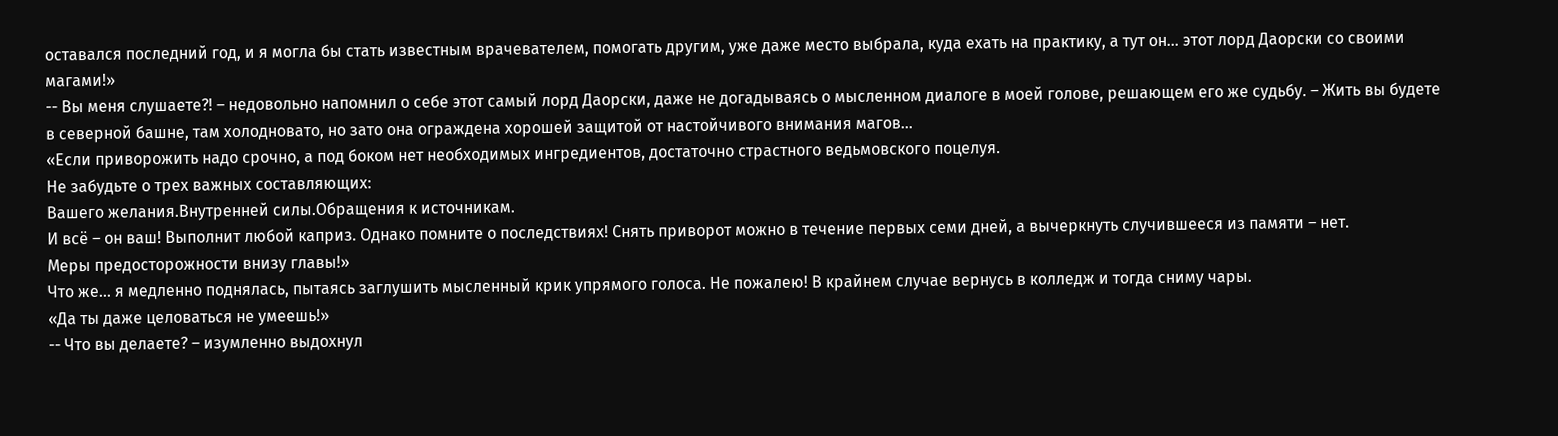оставался последний год, и я могла бы стать известным врачевателем, помогать другим, уже даже место выбрала, куда ехать на практику, а тут он... этот лорд Даорски со своими магами!»
-- Вы меня слушаете?! – недовольно напомнил о себе этот самый лорд Даорски, даже не догадываясь о мысленном диалоге в моей голове, решающем его же судьбу. – Жить вы будете в северной башне, там холодновато, но зато она ограждена хорошей защитой от настойчивого внимания магов...
«Если приворожить надо срочно, а под боком нет необходимых ингредиентов, достаточно страстного ведьмовского поцелуя.
Не забудьте о трех важных составляющих:
Вашего желания.Внутренней силы.Обращения к источникам.
И всё – он ваш! Выполнит любой каприз. Однако помните о последствиях! Снять приворот можно в течение первых семи дней, а вычеркнуть случившееся из памяти – нет.
Меры предосторожности внизу главы!»
Что же... я медленно поднялась, пытаясь заглушить мысленный крик упрямого голоса. Не пожалею! В крайнем случае вернусь в колледж и тогда сниму чары.
«Да ты даже целоваться не умеешь!»
-- Что вы делаете? – изумленно выдохнул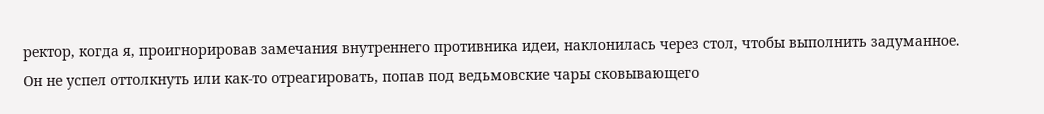ректор, когда я, проигнорировав замечания внутреннего противника идеи, наклонилась через стол, чтобы выполнить задуманное.
Он не успел оттолкнуть или как-то отреагировать, попав под ведьмовские чары сковывающего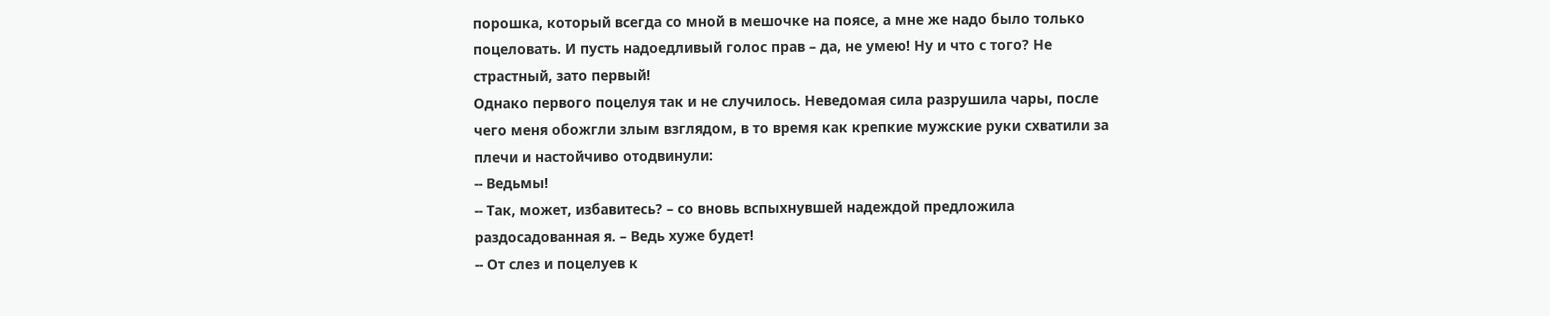порошка, который всегда со мной в мешочке на поясе, а мне же надо было только поцеловать. И пусть надоедливый голос прав – да, не умею! Ну и что с того? Не страстный, зато первый!
Однако первого поцелуя так и не случилось. Неведомая сила разрушила чары, после чего меня обожгли злым взглядом, в то время как крепкие мужские руки схватили за плечи и настойчиво отодвинули:
-- Ведьмы!
-- Так, может, избавитесь? – со вновь вспыхнувшей надеждой предложила раздосадованная я. – Ведь хуже будет!
-- От слез и поцелуев к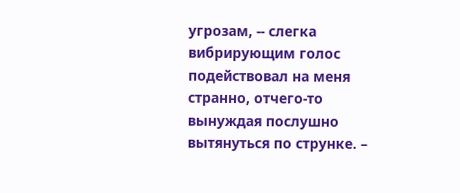угрозам, -- слегка вибрирующим голос подействовал на меня странно, отчего-то вынуждая послушно вытянуться по струнке. –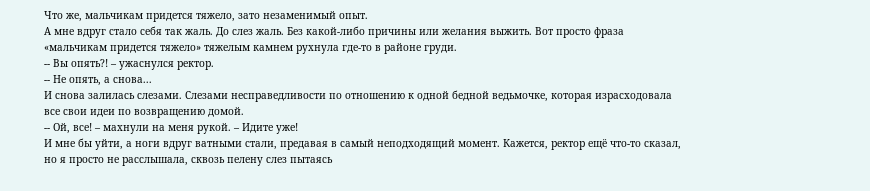Что же, мальчикам придется тяжело, зато незаменимый опыт.
А мне вдруг стало себя так жаль. До слез жаль. Без какой-либо причины или желания выжить. Вот просто фраза «мальчикам придется тяжело» тяжелым камнем рухнула где-то в районе груди.
-- Вы опять?! – ужаснулся ректор.
-- Не опять, а снова...
И снова залилась слезами. Слезами несправедливости по отношению к одной бедной ведьмочке, которая израсходовала все свои идеи по возвращению домой.
-- Ой, все! – махнули на меня рукой. – Идите уже!
И мне бы уйти, а ноги вдруг ватными стали, предавая в самый неподходящий момент. Кажется, ректор ещё что-то сказал, но я просто не расслышала, сквозь пелену слез пытаясь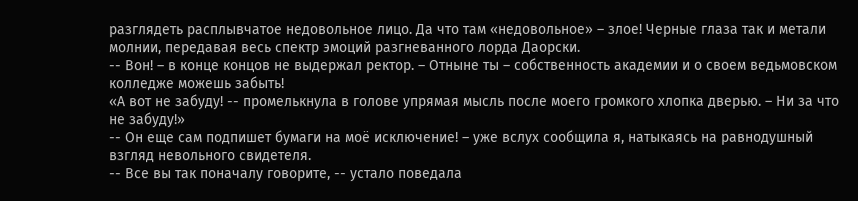разглядеть расплывчатое недовольное лицо. Да что там «недовольное» – злое! Черные глаза так и метали молнии, передавая весь спектр эмоций разгневанного лорда Даорски.
-- Вон! – в конце концов не выдержал ректор. – Отныне ты – собственность академии и о своем ведьмовском колледже можешь забыть!
«А вот не забуду! -- промелькнула в голове упрямая мысль после моего громкого хлопка дверью. – Ни за что не забуду!»
-- Он еще сам подпишет бумаги на моё исключение! – уже вслух сообщила я, натыкаясь на равнодушный взгляд невольного свидетеля.
-- Все вы так поначалу говорите, -- устало поведала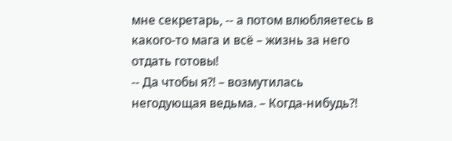мне секретарь, -- а потом влюбляетесь в какого-то мага и всё – жизнь за него отдать готовы!
-- Да чтобы я?! – возмутилась негодующая ведьма. – Когда-нибудь?!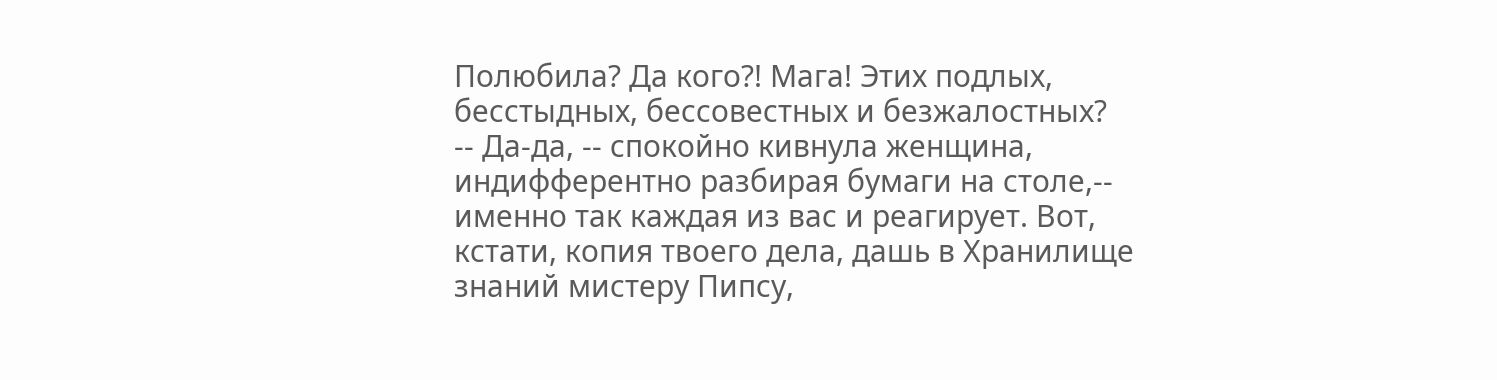Полюбила? Да кого?! Мага! Этих подлых, бесстыдных, бессовестных и безжалостных?
-- Да-да, -- спокойно кивнула женщина, индифферентно разбирая бумаги на столе,-- именно так каждая из вас и реагирует. Вот, кстати, копия твоего дела, дашь в Хранилище знаний мистеру Пипсу,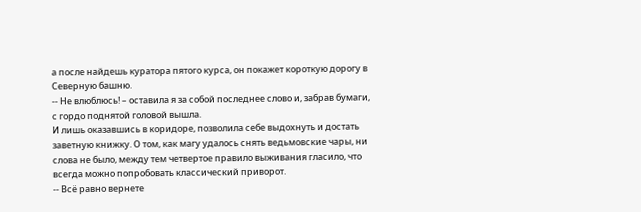а после найдешь куратора пятого курса, он покажет короткую дорогу в Северную башню.
-- Не влюблюсь! – оставила я за собой последнее слово и, забрав бумаги, с гордо поднятой головой вышла.
И лишь оказавшись в коридоре, позволила себе выдохнуть и достать заветную книжку. О том, как магу удалось снять ведьмовские чары, ни слова не было, между тем четвертое правило выживания гласило, что всегда можно попробовать классический приворот.
-- Всё равно вернете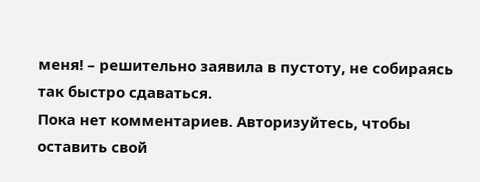меня! – решительно заявила в пустоту, не собираясь так быстро сдаваться.
Пока нет комментариев. Авторизуйтесь, чтобы оставить свой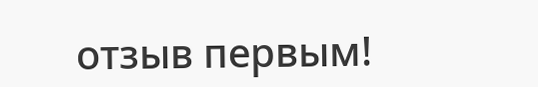отзыв первым!